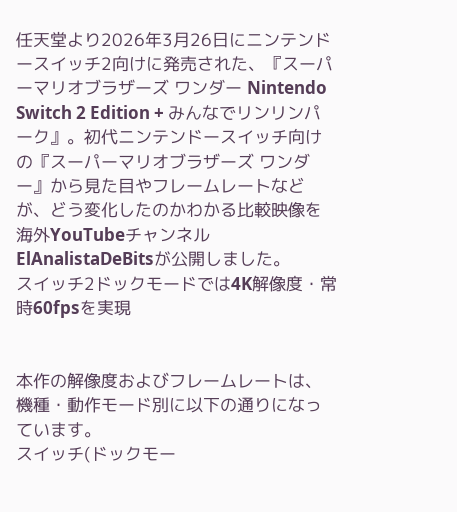任天堂より2026年3月26日にニンテンドースイッチ2向けに発売された、『スーパーマリオブラザーズ ワンダー Nintendo Switch 2 Edition + みんなでリンリンパーク』。初代ニンテンドースイッチ向けの『スーパーマリオブラザーズ ワンダー』から見た目やフレームレートなどが、どう変化したのかわかる比較映像を海外YouTubeチャンネルElAnalistaDeBitsが公開しました。
スイッチ2ドックモードでは4K解像度・常時60fpsを実現


本作の解像度およびフレームレートは、機種・動作モード別に以下の通りになっています。
スイッチ(ドックモー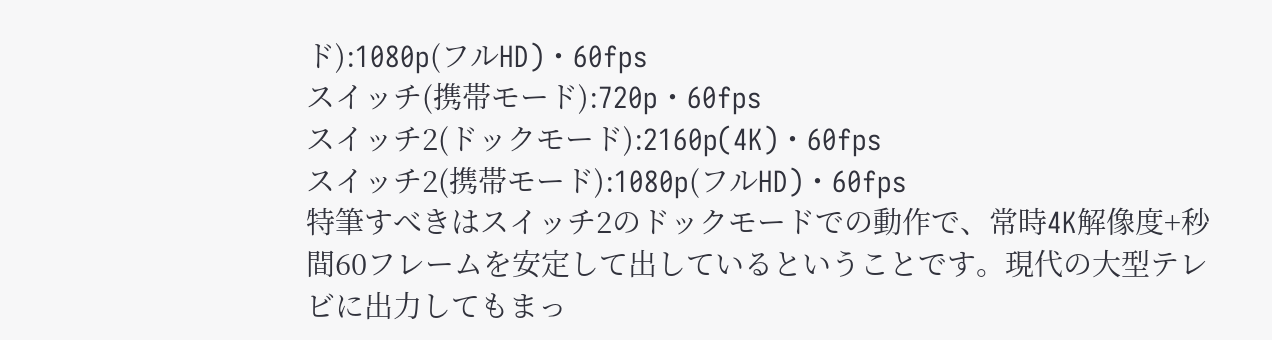ド):1080p(フルHD)・60fps
スイッチ(携帯モード):720p・60fps
スイッチ2(ドックモード):2160p(4K)・60fps
スイッチ2(携帯モード):1080p(フルHD)・60fps
特筆すべきはスイッチ2のドックモードでの動作で、常時4K解像度+秒間60フレームを安定して出しているということです。現代の大型テレビに出力してもまっ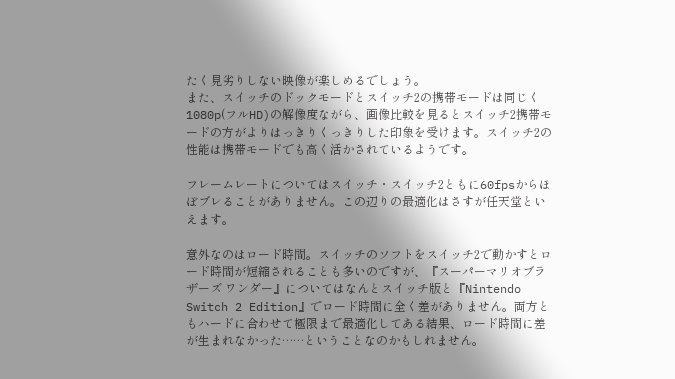たく見劣りしない映像が楽しめるでしょう。
また、スイッチのドックモードとスイッチ2の携帯モードは同じく1080p(フルHD)の解像度ながら、画像比較を見るとスイッチ2携帯モードの方がよりはっきりくっきりした印象を受けます。スイッチ2の性能は携帯モードでも高く活かされているようです。

フレームレートについてはスイッチ・スイッチ2ともに60fpsからほぼブレることがありません。この辺りの最適化はさすが任天堂といえます。

意外なのはロード時間。スイッチのソフトをスイッチ2で動かすとロード時間が短縮されることも多いのですが、『スーパーマリオブラザーズ ワンダー』についてはなんとスイッチ版と『Nintendo Switch 2 Edition』でロード時間に全く差がありません。両方ともハードに合わせて極限まで最適化してある結果、ロード時間に差が生まれなかった……ということなのかもしれません。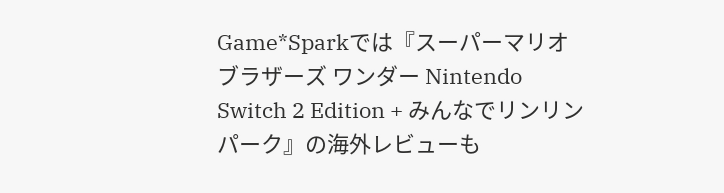Game*Sparkでは『スーパーマリオブラザーズ ワンダー Nintendo Switch 2 Edition + みんなでリンリンパーク』の海外レビューも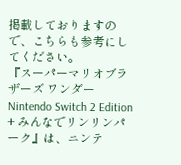掲載しておりますので、こちらも参考にしてください。
『スーパーマリオブラザーズ ワンダー Nintendo Switch 2 Edition + みんなでリンリンパーク』は、ニンテ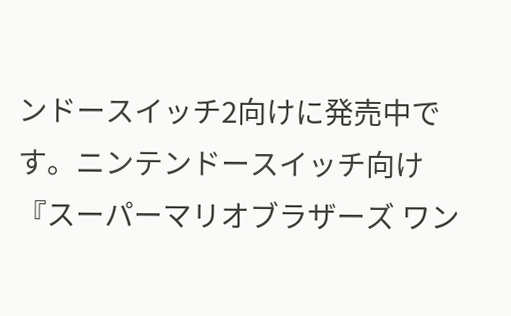ンドースイッチ2向けに発売中です。ニンテンドースイッチ向け『スーパーマリオブラザーズ ワン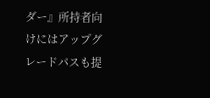ダー』所持者向けにはアップグレードパスも提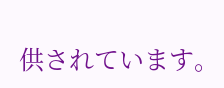供されています。